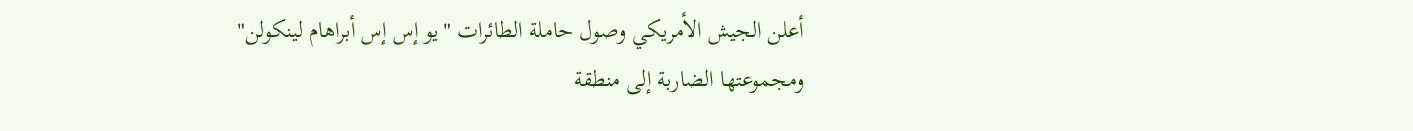أعلن الجيش الأمريكي وصول حاملة الطائرات "يو إس إس أبراهام لينكولن" ومجموعتها الضاربة إلى منطقة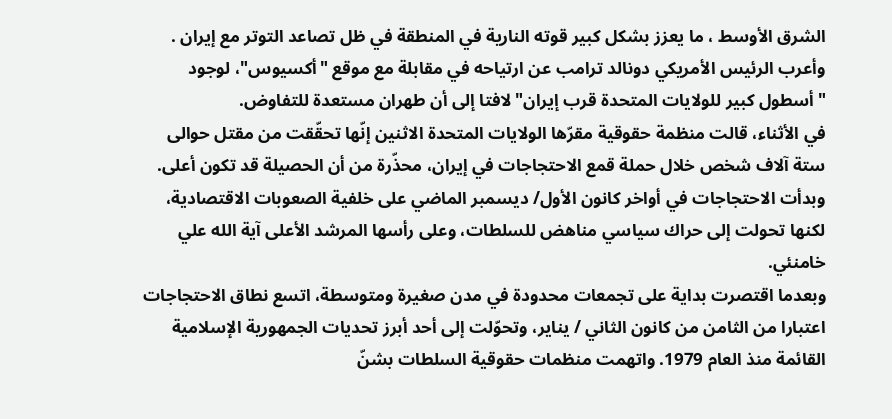الشرق الأوسط ، ما يعزز بشكل كبير قوته النارية في المنطقة في ظل تصاعد التوتر مع إيران . وأعرب الرئيس الأمريكي دونالد ترامب عن ارتياحه في مقابلة مع موقع "أكسيوس"، لوجود "أسطول كبير للولايات المتحدة قرب إيران" لافتا إلى أن طهران مستعدة للتفاوض.
في الأثناء، قالت منظمة حقوقية مقرّها الولايات المتحدة الاثنين إنّها تحقّقت من مقتل حوالى ستة آلاف شخص خلال حملة قمع الاحتجاجات في إيران، محذّرة من أن الحصيلة قد تكون أعلى. وبدأت الاحتجاجات في أواخر كانون الأول/ ديسمبر الماضي على خلفية الصعوبات الاقتصادية، لكنها تحولت إلى حراك سياسي مناهض للسلطات، وعلى رأسها المرشد الأعلى آية الله علي خامنئي.
وبعدما اقتصرت بداية على تجمعات محدودة في مدن صغيرة ومتوسطة، اتسع نطاق الاحتجاجات اعتبارا من الثامن من كانون الثاني / يناير، وتحوّلت إلى أحد أبرز تحديات الجمهورية الإسلامية القائمة منذ العام 1979. واتهمت منظمات حقوقية السلطات بشنّ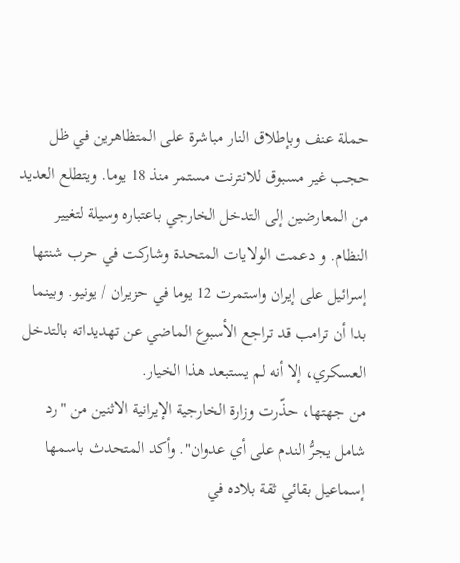حملة عنف وبإطلاق النار مباشرة على المتظاهرين في ظل حجب غير مسبوق للانترنت مستمر منذ 18 يوما. ويتطلع العديد من المعارضين إلى التدخل الخارجي باعتباره وسيلة لتغيير النظام. و دعمت الولايات المتحدة وشاركت في حرب شنتها إسرائيل على إيران واستمرت 12 يوما في حزيران / يونيو. وبينما بدا أن ترامب قد تراجع الأسبوع الماضي عن تهديداته بالتدخل العسكري، إلا أنه لم يستبعد هذا الخيار.
من جهتها، حذّرت وزارة الخارجية الإيرانية الاثنين من "رد شامل يجرُّ الندم على أي عدوان". وأكد المتحدث باسمها إسماعيل بقائي ثقة بلاده في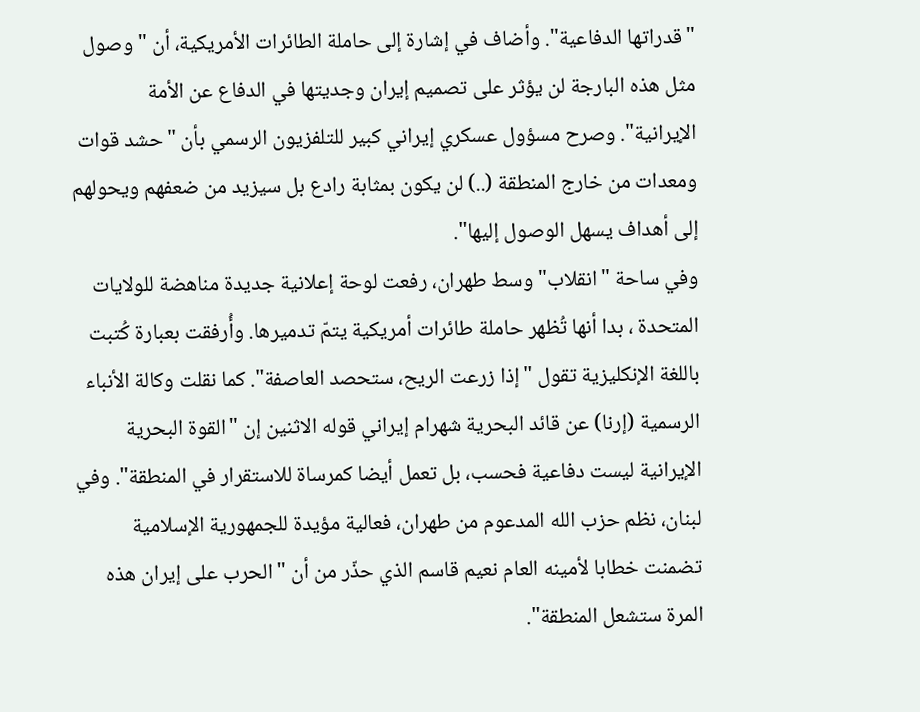"قدراتها الدفاعية". وأضاف في إشارة إلى حاملة الطائرات الأمريكية، أن "وصول مثل هذه البارجة لن يؤثر على تصميم إيران وجديتها في الدفاع عن الأمة الإيرانية". وصرح مسؤول عسكري إيراني كبير للتلفزيون الرسمي بأن "حشد قوات ومعدات من خارج المنطقة (..) لن يكون بمثابة رادع بل سيزيد من ضعفهم ويحولهم إلى أهداف يسهل الوصول إليها".
وفي ساحة "انقلاب" وسط طهران، رفعت لوحة إعلانية جديدة مناهضة للولايات المتحدة ، بدا أنها تُظهر حاملة طائرات أمريكية يتمّ تدميرها. وأُرفقت بعبارة كُتبت باللغة الإنكليزية تقول "إذا زرعت الريح، ستحصد العاصفة". كما نقلت وكالة الأنباء الرسمية (إرنا) عن قائد البحرية شهرام إيراني قوله الاثنين إن "القوة البحرية الإيرانية ليست دفاعية فحسب، بل تعمل أيضا كمرساة للاستقرار في المنطقة". وفي لبنان، نظم حزب الله المدعوم من طهران، فعالية مؤيدة للجمهورية الإسلامية تضمنت خطابا لأمينه العام نعيم قاسم الذي حذّر من أن "الحرب على إيران هذه المرة ستشعل المنطقة".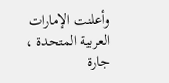وأعلنت الإمارات العربية المتحدة ، جارة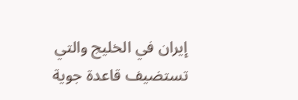إيران في الخليج والتي تستضيف قاعدة جوية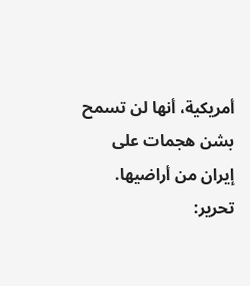أمريكية، أنها لن تسمح بشن هجمات على إيران من أراضيها.
تحرير: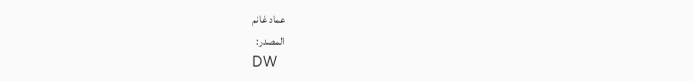عماد غانم
المصدر:
DW